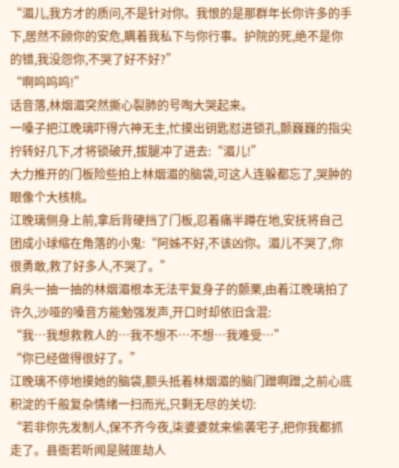“湄儿,我方才的质问,不是针对你。我恨的是那群年长你许多的手下,居然不顾你的安危,瞒着我私下与你行事。护院的死,绝不是你的错,我没怨你,不哭了好不好?”
“啊呜呜呜!”
话音落,林烟湄突然撕心裂肺的号啕大哭起来。
一嗓子把江晚璃吓得六神无主,忙摸出钥匙怼进锁孔,颤巍巍的指尖拧转好几下,才将锁破开,拔腿冲了进去:“湄儿!”
大力推开的门板险些拍上林烟湄的脑袋,可这人连躲都忘了,哭肿的眼像个大核桃。
江晚璃侧身上前,拿后背硬挡了门板,忍着痛半蹲在地,安抚将自己团成小球缩在角落的小鬼:“阿姊不好,不该凶你。湄儿不哭了,你很勇敢,救了好多人,不哭了。”
肩头一抽一抽的林烟湄根本无法平复身子的颤栗,由着江晚璃拍了许久,沙哑的嗓音方能勉强发声,开口时却依旧含混:
“我…我想救救人的…我不想不…不想…我难受…”
“你已经做得很好了。”
江晚璃不停地摸她的脑袋,额头抵着林烟湄的脑门蹭啊蹭,之前心底积淀的千般复杂情绪一扫而光,只剩无尽的关切:
“若非你先发制人,保不齐今夜,柒婆婆就来偷袭宅子,把你我都抓走了。县衙若听闻是贼匪劫人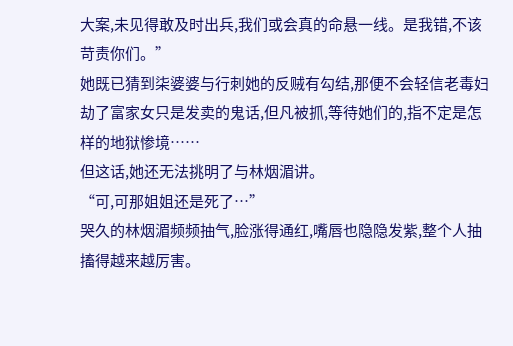大案,未见得敢及时出兵,我们或会真的命悬一线。是我错,不该苛责你们。”
她既已猜到柒婆婆与行刺她的反贼有勾结,那便不会轻信老毒妇劫了富家女只是发卖的鬼话,但凡被抓,等待她们的,指不定是怎样的地狱惨境……
但这话,她还无法挑明了与林烟湄讲。
“可,可那姐姐还是死了…”
哭久的林烟湄频频抽气,脸涨得通红,嘴唇也隐隐发紫,整个人抽搐得越来越厉害。